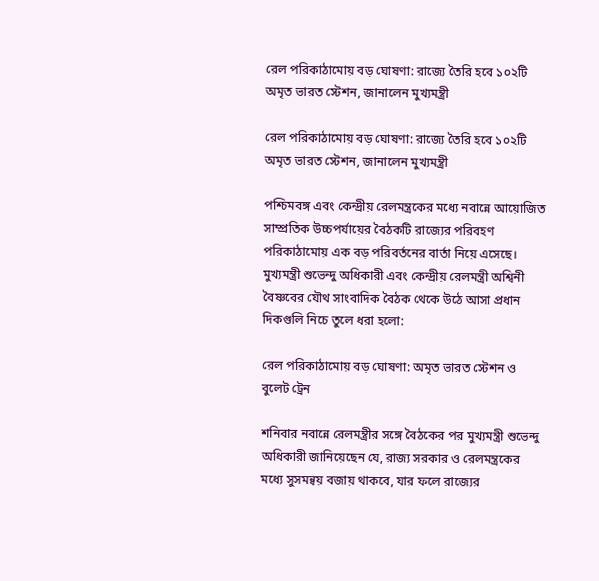রেল পরিকাঠামোয় বড় ঘোষণা: রাজ্যে তৈরি হবে ১০২টি অমৃত ভারত স্টেশন, জানালেন মুখ্যমন্ত্রী

রেল পরিকাঠামোয় বড় ঘোষণা: রাজ্যে তৈরি হবে ১০২টি অমৃত ভারত স্টেশন, জানালেন মুখ্যমন্ত্রী

পশ্চিমবঙ্গ এবং কেন্দ্রীয় রেলমন্ত্রকের মধ্যে নবান্নে আয়োজিত সাম্প্রতিক উচ্চপর্যায়ের বৈঠকটি রাজ্যের পরিবহণ পরিকাঠামোয় এক বড় পরিবর্তনের বার্তা নিয়ে এসেছে। মুখ্যমন্ত্রী শুভেন্দু অধিকারী এবং কেন্দ্রীয় রেলমন্ত্রী অশ্বিনী বৈষ্ণবের যৌথ সাংবাদিক বৈঠক থেকে উঠে আসা প্রধান দিকগুলি নিচে তুলে ধরা হলো:

রেল পরিকাঠামোয় বড় ঘোষণা: অমৃত ভারত স্টেশন ও বুলেট ট্রেন

শনিবার নবান্নে রেলমন্ত্রীর সঙ্গে বৈঠকের পর মুখ্যমন্ত্রী শুভেন্দু অধিকারী জানিয়েছেন যে, রাজ্য সরকার ও রেলমন্ত্রকের মধ্যে সুসমন্বয় বজায় থাকবে, যার ফলে রাজ্যের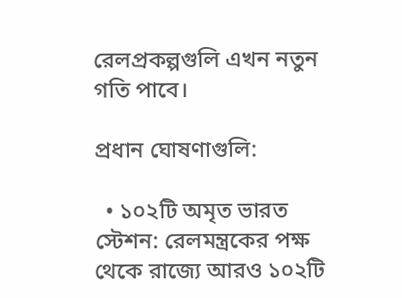রেলপ্রকল্পগুলি এখন নতুন গতি পাবে।

প্রধান ঘোষণাগুলি:

  • ১০২টি অমৃত ভারত স্টেশন: রেলমন্ত্রকের পক্ষ থেকে রাজ্যে আরও ১০২টি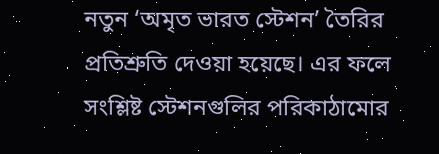নতুন ‘অমৃত ভারত স্টেশন’ তৈরির প্রতিশ্রুতি দেওয়া হয়েছে। এর ফলে সংশ্লিষ্ট স্টেশনগুলির পরিকাঠামোর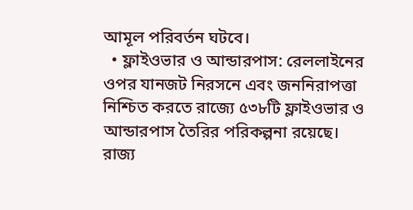আমূল পরিবর্তন ঘটবে।
  • ফ্লাইওভার ও আন্ডারপাস: রেললাইনের ওপর যানজট নিরসনে এবং জননিরাপত্তা নিশ্চিত করতে রাজ্যে ৫৩৮টি ফ্লাইওভার ও আন্ডারপাস তৈরির পরিকল্পনা রয়েছে। রাজ্য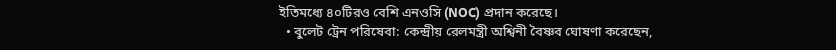ইতিমধ্যে ৪০টিরও বেশি এনওসি (NOC) প্রদান করেছে।
  • বুলেট ট্রেন পরিষেবা: কেন্দ্রীয় রেলমন্ত্রী অশ্বিনী বৈষ্ণব ঘোষণা করেছেন,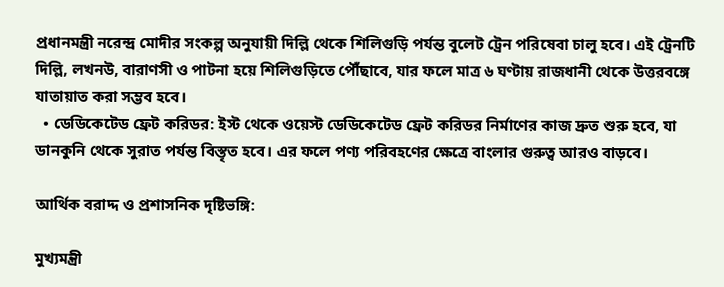প্রধানমন্ত্রী নরেন্দ্র মোদীর সংকল্প অনুযায়ী দিল্লি থেকে শিলিগুড়ি পর্যন্ত বুলেট ট্রেন পরিষেবা চালু হবে। এই ট্রেনটি দিল্লি, লখনউ, বারাণসী ও পাটনা হয়ে শিলিগুড়িতে পৌঁছাবে, যার ফলে মাত্র ৬ ঘণ্টায় রাজধানী থেকে উত্তরবঙ্গে যাতায়াত করা সম্ভব হবে।
  • ডেডিকেটেড ফ্রেট করিডর: ইস্ট থেকে ওয়েস্ট ডেডিকেটেড ফ্রেট করিডর নির্মাণের কাজ দ্রুত শুরু হবে, যা ডানকুনি থেকে সুরাত পর্যন্ত বিস্তৃত হবে। এর ফলে পণ্য পরিবহণের ক্ষেত্রে বাংলার গুরুত্ব আরও বাড়বে।

আর্থিক বরাদ্দ ও প্রশাসনিক দৃষ্টিভঙ্গি:

মুখ্যমন্ত্রী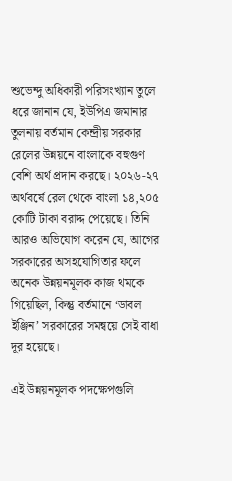শুভেন্দু অধিকারী পরিসংখ্যান তুলে ধরে জানান যে, ইউপিএ জমানার তুলনায় বর্তমান কেন্দ্রীয় সরকার রেলের উন্নয়নে বাংলাকে বহুগুণ বেশি অর্থ প্রদান করছে। ২০২৬-২৭ অর্থবর্ষে রেল থেকে বাংলা ১৪,২০৫ কোটি টাকা বরাদ্দ পেয়েছে। তিনি আরও অভিযোগ করেন যে, আগের সরকারের অসহযোগিতার ফলে অনেক উন্নয়নমূলক কাজ থমকে গিয়েছিল, কিন্তু বর্তমানে ‘ডাবল ইঞ্জিন’ সরকারের সমন্বয়ে সেই বাধা দূর হয়েছে।

এই উন্নয়নমূলক পদক্ষেপগুলি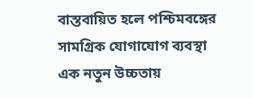বাস্তবায়িত হলে পশ্চিমবঙ্গের সামগ্রিক যোগাযোগ ব্যবস্থা এক নতুন উচ্চতায়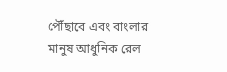পৌঁছাবে এবং বাংলার মানুষ আধুনিক রেল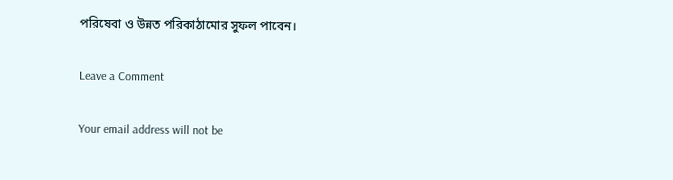পরিষেবা ও উন্নত পরিকাঠামোর সুফল পাবেন।

Leave a Comment

Your email address will not be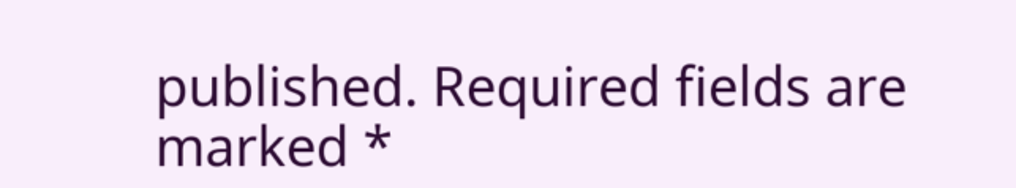published. Required fields are marked *